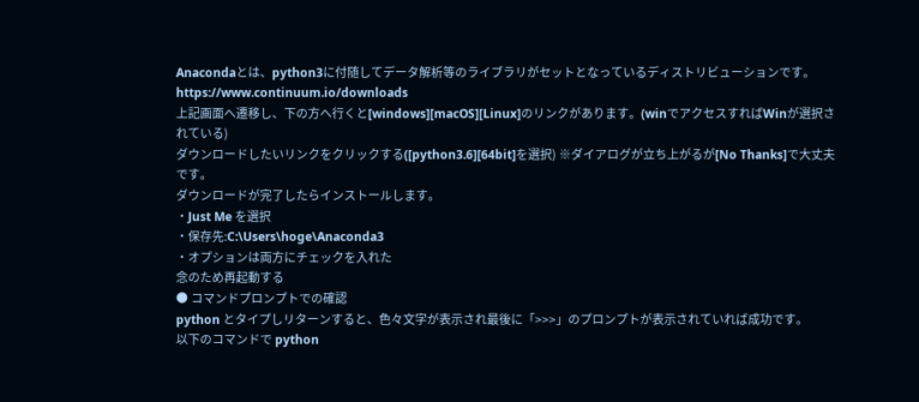Anacondaとは、python3に付随してデータ解析等のライブラリがセットとなっているディストリビューションです。
https://www.continuum.io/downloads
上記画面へ遷移し、下の方へ行くと[windows][macOS][Linux]のリンクがあります。(winでアクセスすればWinが選択されている)
ダウンロードしたいリンクをクリックする([python3.6][64bit]を選択) ※ダイアログが立ち上がるが[No Thanks]で大丈夫です。
ダウンロードが完了したらインストールします。
・Just Me を選択
・保存先:C:\Users\hoge\Anaconda3
・オプションは両方にチェックを入れた
念のため再起動する
● コマンドプロンプトでの確認
python とタイプしリターンすると、色々文字が表示され最後に「>>>」のプロンプトが表示されていれば成功です。
以下のコマンドで python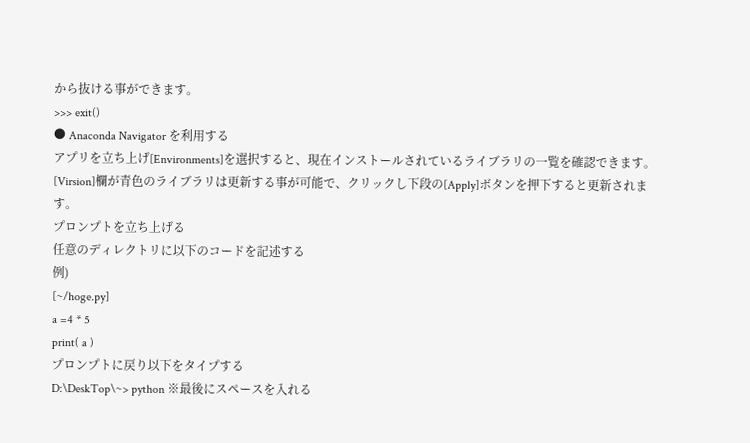から抜ける事ができます。
>>> exit()
● Anaconda Navigator を利用する
アプリを立ち上げ[Environments]を選択すると、現在インストールされているライブラリの一覧を確認できます。
[Virsion]欄が青色のライブラリは更新する事が可能で、クリックし下段の[Apply]ボタンを押下すると更新されます。
プロンプトを立ち上げる
任意のディレクトリに以下のコードを記述する
例)
[~/hoge.py]
a =4 * 5
print( a )
プロンプトに戻り以下をタイプする
D:\DeskTop\~> python ※最後にスペースを入れる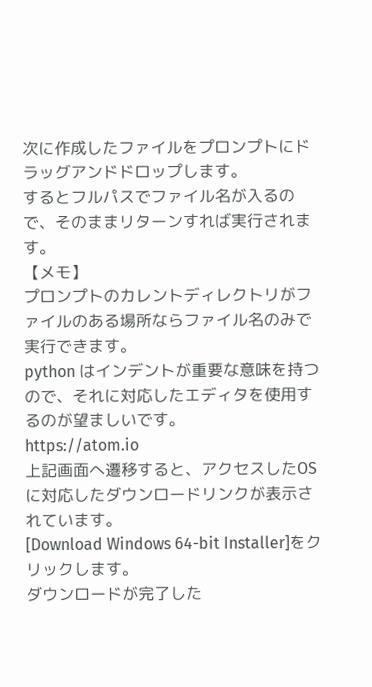次に作成したファイルをプロンプトにドラッグアンドドロップします。
するとフルパスでファイル名が入るので、そのままリターンすれば実行されます。
【メモ】
プロンプトのカレントディレクトリがファイルのある場所ならファイル名のみで実行できます。
python はインデントが重要な意味を持つので、それに対応したエディタを使用するのが望ましいです。
https://atom.io
上記画面へ遷移すると、アクセスしたOSに対応したダウンロードリンクが表示されています。
[Download Windows 64-bit Installer]をクリックします。
ダウンロードが完了した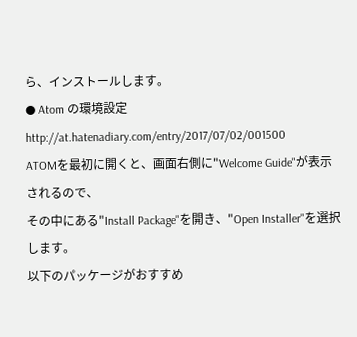ら、インストールします。
● Atom の環境設定
http://at.hatenadiary.com/entry/2017/07/02/001500
ATOMを最初に開くと、画面右側に"Welcome Guide"が表示されるので、
その中にある"Install Package"を開き、"Open Installer"を選択します。
以下のパッケージがおすすめ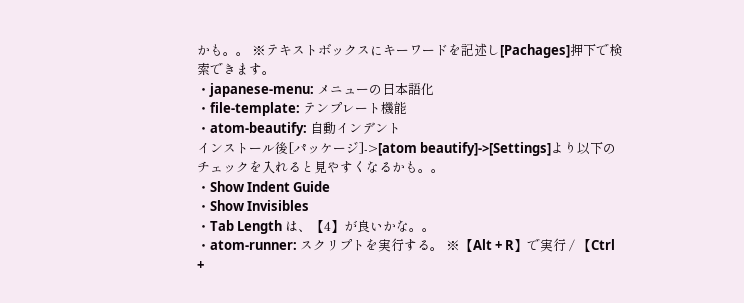かも。。 ※テキストボックスにキーワードを記述し[Pachages]押下で検索できます。
・japanese-menu: メニューの日本語化
・file-template: テンプレート機能
・atom-beautify: 自動インデント
インストール後[パッケージ]->[atom beautify]->[Settings]より以下のチェックを入れると見やすくなるかも。。
・Show Indent Guide
・Show Invisibles
・Tab Length は、【4】が良いかな。。
・atom-runner: スクリプトを実行する。 ※【Alt + R】で実行 / 【Ctrl +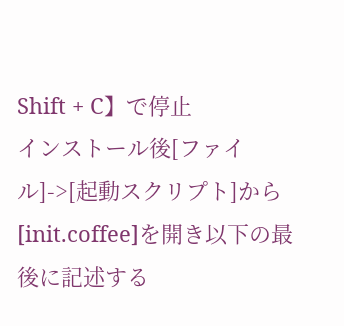Shift + C】で停止
インストール後[ファイル]->[起動スクリプト]から[init.coffee]を開き以下の最後に記述する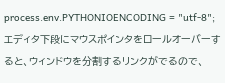process.env.PYTHONIOENCODING = "utf-8";
エディタ下段にマウスポインタをロールオーバーすると、ウィンドウを分割するリンクがでるので、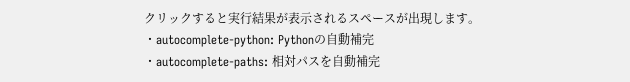クリックすると実行結果が表示されるスペースが出現します。
・autocomplete-python: Pythonの自動補完
・autocomplete-paths: 相対パスを自動補完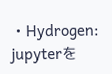・Hydrogen: jupyterを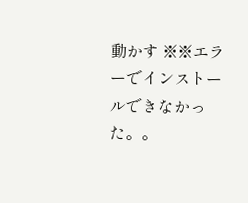動かす ※※エラーでインストールできなかった。。